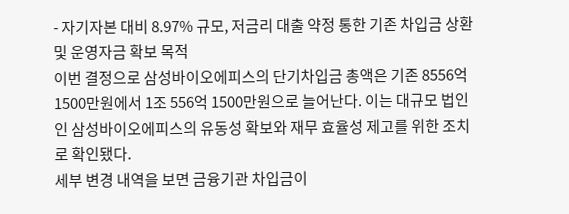- 자기자본 대비 8.97% 규모, 저금리 대출 약정 통한 기존 차입금 상환 및 운영자금 확보 목적
이번 결정으로 삼성바이오에피스의 단기차입금 총액은 기존 8556억 1500만원에서 1조 556억 1500만원으로 늘어난다. 이는 대규모 법인인 삼성바이오에피스의 유동성 확보와 재무 효율성 제고를 위한 조치로 확인됐다.
세부 변경 내역을 보면 금융기관 차입금이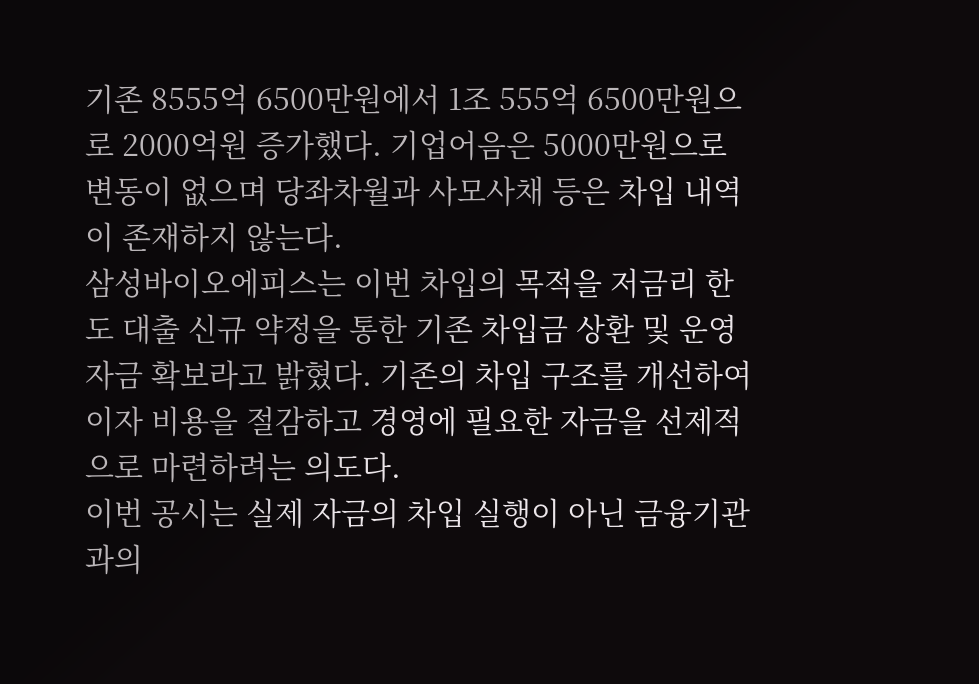기존 8555억 6500만원에서 1조 555억 6500만원으로 2000억원 증가했다. 기업어음은 5000만원으로 변동이 없으며 당좌차월과 사모사채 등은 차입 내역이 존재하지 않는다.
삼성바이오에피스는 이번 차입의 목적을 저금리 한도 대출 신규 약정을 통한 기존 차입금 상환 및 운영자금 확보라고 밝혔다. 기존의 차입 구조를 개선하여 이자 비용을 절감하고 경영에 필요한 자금을 선제적으로 마련하려는 의도다.
이번 공시는 실제 자금의 차입 실행이 아닌 금융기관과의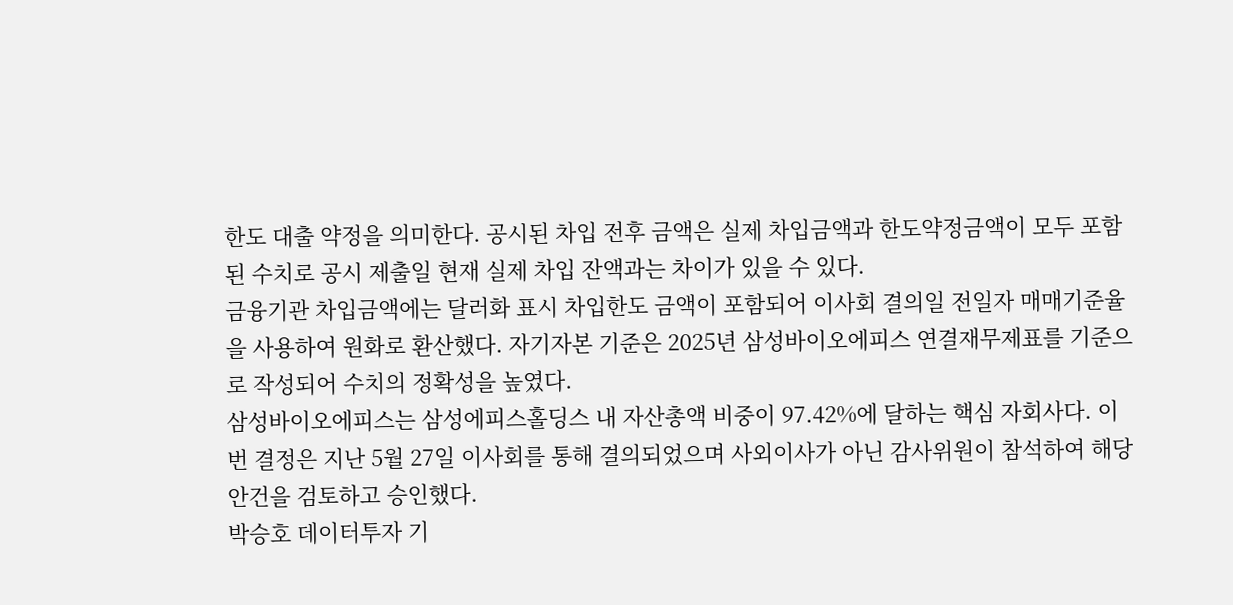한도 대출 약정을 의미한다. 공시된 차입 전후 금액은 실제 차입금액과 한도약정금액이 모두 포함된 수치로 공시 제출일 현재 실제 차입 잔액과는 차이가 있을 수 있다.
금융기관 차입금액에는 달러화 표시 차입한도 금액이 포함되어 이사회 결의일 전일자 매매기준율을 사용하여 원화로 환산했다. 자기자본 기준은 2025년 삼성바이오에피스 연결재무제표를 기준으로 작성되어 수치의 정확성을 높였다.
삼성바이오에피스는 삼성에피스홀딩스 내 자산총액 비중이 97.42%에 달하는 핵심 자회사다. 이번 결정은 지난 5월 27일 이사회를 통해 결의되었으며 사외이사가 아닌 감사위원이 참석하여 해당 안건을 검토하고 승인했다.
박승호 데이터투자 기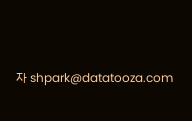자 shpark@datatooza.com